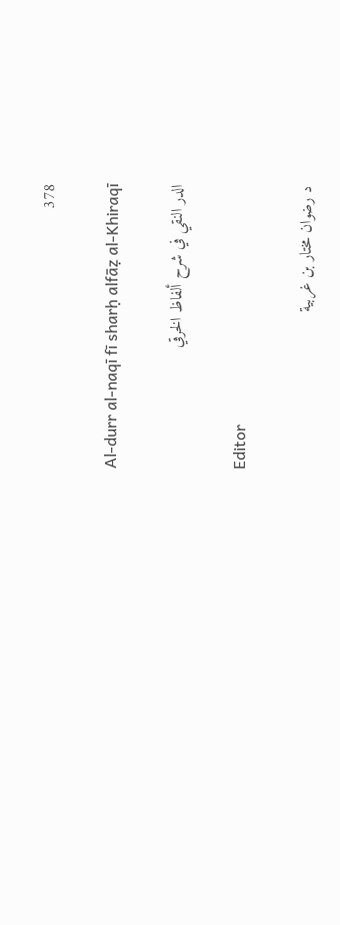378

Al-durr al-naqī fī sharḥ alfāẓ al-Khiraqī

الدر النقي في شرح ألفاظ الخرقي

Editor

د رضوان مختار بن غربية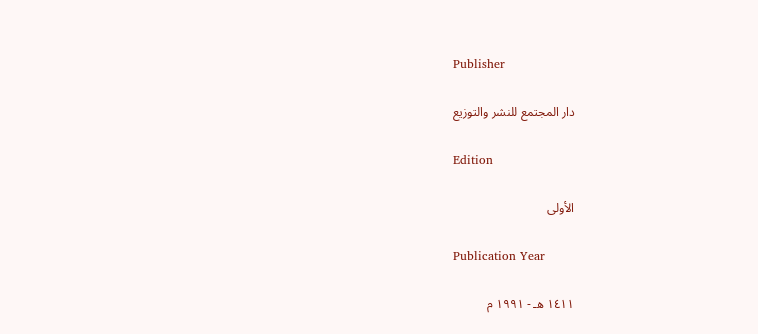Publisher

دار المجتمع للنشر والتوزيع

Edition

الأولى

Publication Year

١٤١١ هـ - ١٩٩١ م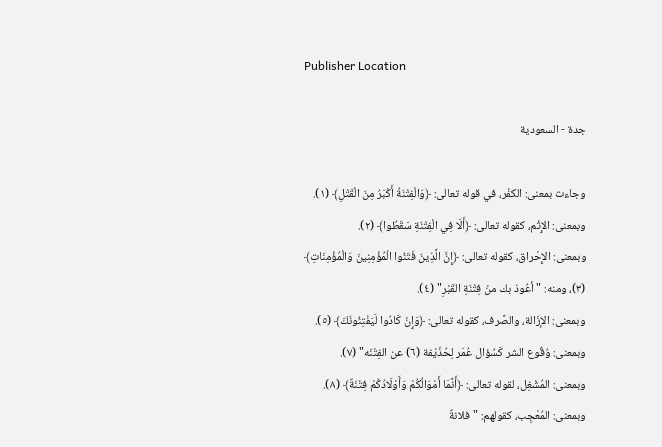Publisher Location

جدة - السعودية

وجاءت بمعنى: الكفْر، في قوله تعالى: ﴿وَالْفِتْنَةُ أَكْبَرُ مِنَ الْقَتْلِ﴾ (١).
وبمعنى: الإِثْم، كقوله تعالى: ﴿أَلَا فِي الْفِتْنَةِ سَقَطُوا﴾ (٢).
وبمعنى: الإِحْراق، كقوله تعالى: ﴿إِنَّ الَّذِينَ فَتَنُوا الْمُؤْمِنِينَ وَالْمُؤْمِنَاتِ﴾ (٣)، ومنه: "أعُوذ بك منْ فِتْنَةِ القَبْرِ" (٤).
وبمعنى: الإزَالة، والصًرف، كقوله تعالى: ﴿وَإِنْ كَادُوا لَيَفْتِنُونَكَ﴾ (٥).
وبمعنى: وُقُوع الشر كَسُؤال عُمَر لِحُذَيْفة (٦) عن الفِتْنَه" (٧).
وبمعنى: المُشْغِل، لقوله تعالى: ﴿أَنَّمَا أَمْوَالُكُمْ وَأَوْلَادُكُمْ فِتْنَةٌ﴾ (٨).
وبمعنى: المُعْجِب، كقولهم: "فلانةٌ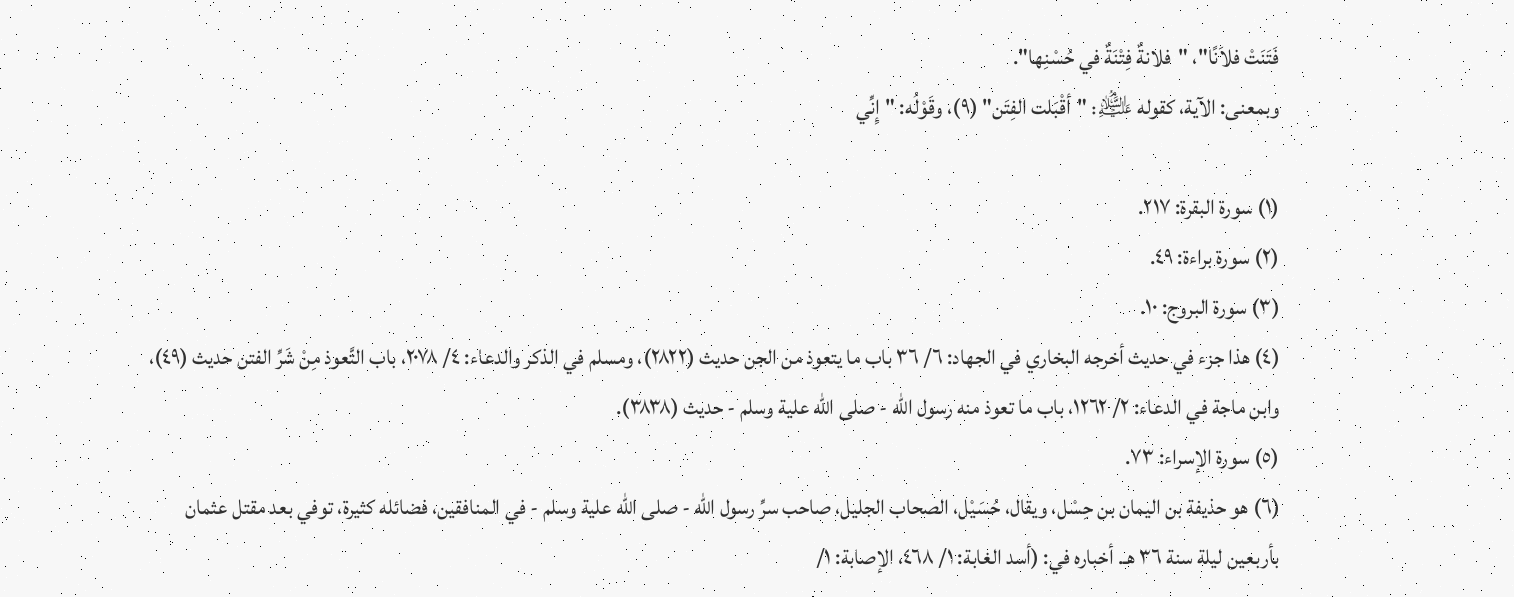فَتَنَتْ فلاَنًا"، "فلانةٌ فِتْنَةٌ في حُسْنِها".
وبمعنى: الآية، كقوله ﵇: "أقْبَلت الفِتَن" (٩)، وقَوْلُه: "إِنِّي

(١) سورة البقرة: ٢١٧.
(٢) سورة براءة: ٤٩.
(٣) سورة البروج: ١٠.
(٤) هذا جزء في حديث أخرجه البخاري في الجهاد: ٦/ ٣٦ باب ما يتعوذ من الجن حديث (٢٨٢٢)، ومسلم في الذكر والدعاء: ٤/ ٢٠٧٨، باب التَّعوذ مِنْ شَرِّ الفتن حديث (٤٩)، وابن ماجة في الدعاء: ٢/ ١٢٦٢، باب ما تعوذ منه رسول الله - صلى الله علية وسلم - حديث (٣٨٣٨).
(٥) سورة الإسراء: ٧٣.
(٦) هو حذيفة بن اليمان بن حِسْل، ويقال، حُسَيْل، الصحاب الجليل، صاحب سرِّ رسول الله - صلى الله علية وسلم - في المنافقين، فضائله كثيرة، توفي بعد مقتل عثمان بأربعين ليلة سنة ٣٦ هـ. أخباره في: (أسد الغابة: ١/ ٤٦٨، الإصابة: ١/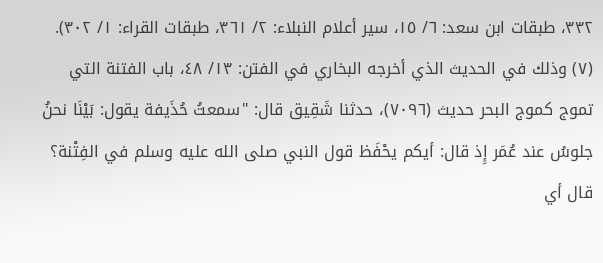٣٣٢، طبقات ابن سعد: ٦/ ١٥، سير أعلام النبلاء: ٢/ ٣٦١، طبقات القراء: ١/ ٣٠٢).
(٧) وذلك في الحديث الذي أخرجه البخاري في الفتن: ١٣/ ٤٨، باب الفتنة التي تموج كموج البحر حديث (٧٠٩٦)، حدثنا شَقِيق قال: "سمعتُ حُذَيفة يقول: بَيْنَا نحنُ جلوسُ عند عُمَر إِذ قال: أيكم يحْفَظ قول النبي صلى الله عليه وسلم في الفِتْنة؟ قال أي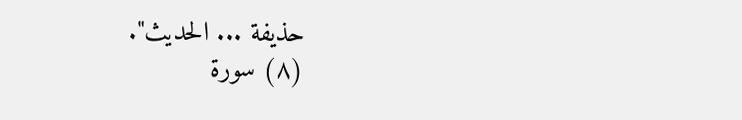حذيفة ... الحديث".
(٨) سورة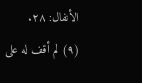الأنفال: ٢٨.
(٩) لم أقف له على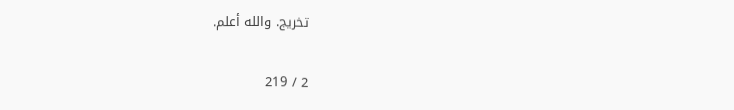تخريج. والله أعلم.

2 / 219